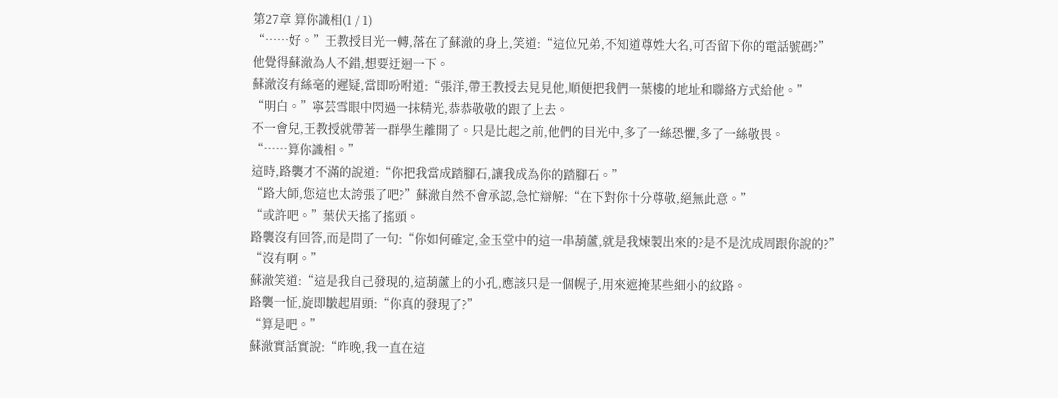第27章 算你識相(1 / 1)
“……好。”王教授目光一轉,落在了蘇澈的身上,笑道:“這位兄弟,不知道尊姓大名,可否留下你的電話號碼?”
他覺得蘇澈為人不錯,想要迂迴一下。
蘇澈沒有絲毫的遲疑,當即吩咐道:“張洋,帶王教授去見見他,順便把我們一葉樓的地址和聯絡方式給他。”
“明白。”寧芸雪眼中閃過一抹精光,恭恭敬敬的跟了上去。
不一會兒,王教授就帶著一群學生離開了。只是比起之前,他們的目光中,多了一絲恐懼,多了一絲敬畏。
“……算你識相。”
這時,路襲才不滿的說道:“你把我當成踏腳石,讓我成為你的踏腳石。”
“路大師,您這也太誇張了吧?”蘇澈自然不會承認,急忙辯解:“在下對你十分尊敬,絕無此意。”
“或許吧。”葉伏天搖了搖頭。
路襲沒有回答,而是問了一句:“你如何確定,金玉堂中的這一串葫蘆,就是我煉製出來的?是不是沈成周跟你說的?”
“沒有啊。”
蘇澈笑道:“這是我自己發現的,這葫蘆上的小孔,應該只是一個幌子,用來遮掩某些細小的紋路。
路襲一怔,旋即皺起眉頭:“你真的發現了?”
“算是吧。”
蘇澈實話實說:“昨晚,我一直在這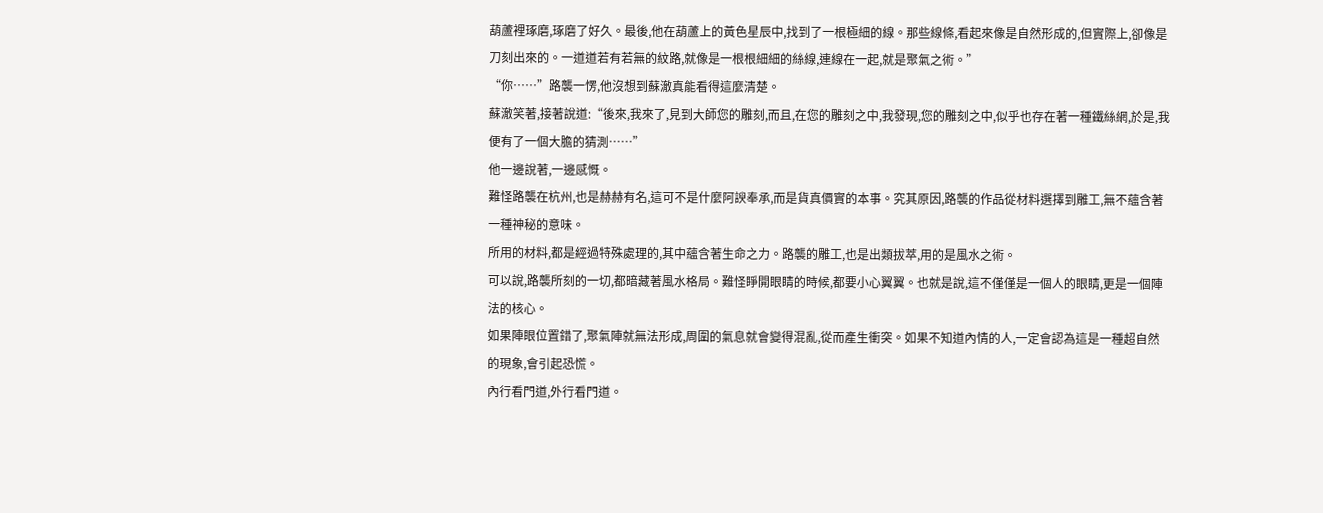葫蘆裡琢磨,琢磨了好久。最後,他在葫蘆上的黃色星辰中,找到了一根極細的線。那些線條,看起來像是自然形成的,但實際上,卻像是刀刻出來的。一道道若有若無的紋路,就像是一根根細細的絲線,連線在一起,就是聚氣之術。”
“你……”路襲一愣,他沒想到蘇澈真能看得這麼清楚。
蘇澈笑著,接著說道:“後來,我來了,見到大師您的雕刻,而且,在您的雕刻之中,我發現,您的雕刻之中,似乎也存在著一種鐵絲網,於是,我便有了一個大膽的猜測……”
他一邊說著,一邊感慨。
難怪路襲在杭州,也是赫赫有名,這可不是什麼阿諛奉承,而是貨真價實的本事。究其原因,路襲的作品從材料選擇到雕工,無不蘊含著一種神秘的意味。
所用的材料,都是經過特殊處理的,其中蘊含著生命之力。路襲的雕工,也是出類拔萃,用的是風水之術。
可以說,路襲所刻的一切,都暗藏著風水格局。難怪睜開眼睛的時候,都要小心翼翼。也就是說,這不僅僅是一個人的眼睛,更是一個陣法的核心。
如果陣眼位置錯了,聚氣陣就無法形成,周圍的氣息就會變得混亂,從而產生衝突。如果不知道內情的人,一定會認為這是一種超自然的現象,會引起恐慌。
內行看門道,外行看門道。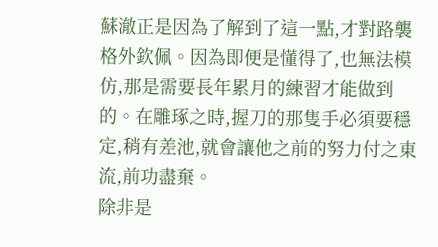蘇澈正是因為了解到了這一點,才對路襲格外欽佩。因為即便是懂得了,也無法模仿,那是需要長年累月的練習才能做到的。在雕琢之時,握刀的那隻手必須要穩定,稍有差池,就會讓他之前的努力付之東流,前功盡棄。
除非是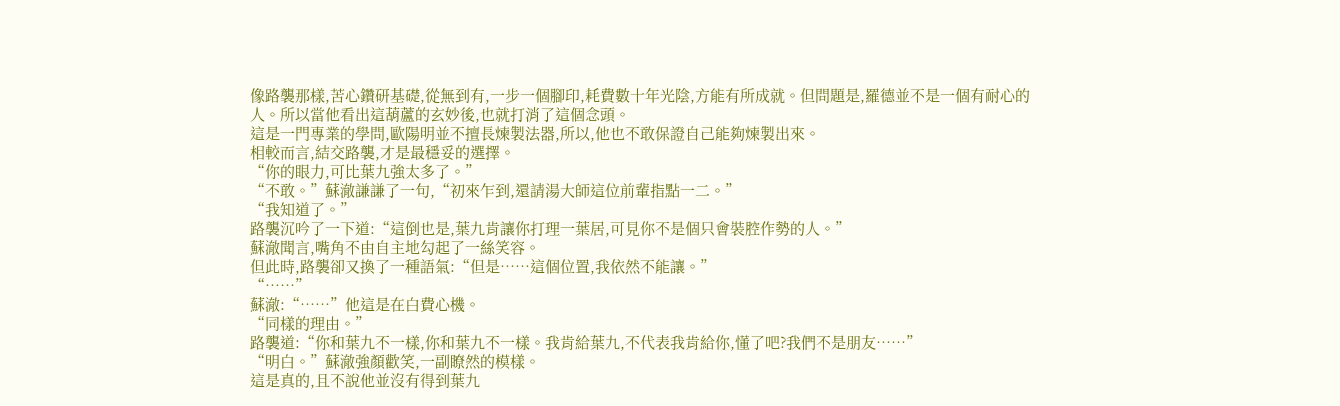像路襲那樣,苦心鑽研基礎,從無到有,一步一個腳印,耗費數十年光陰,方能有所成就。但問題是,羅德並不是一個有耐心的人。所以當他看出這葫蘆的玄妙後,也就打消了這個念頭。
這是一門專業的學問,歐陽明並不擅長煉製法器,所以,他也不敢保證自己能夠煉製出來。
相較而言,結交路襲,才是最穩妥的選擇。
“你的眼力,可比葉九強太多了。”
“不敢。”蘇澈謙謙了一句,“初來乍到,還請湯大師這位前輩指點一二。”
“我知道了。”
路襲沉吟了一下道:“這倒也是,葉九肯讓你打理一葉居,可見你不是個只會裝腔作勢的人。”
蘇澈聞言,嘴角不由自主地勾起了一絲笑容。
但此時,路襲卻又換了一種語氣:“但是……這個位置,我依然不能讓。”
“……”
蘇澈:“……”他這是在白費心機。
“同樣的理由。”
路襲道:“你和葉九不一樣,你和葉九不一樣。我肯給葉九,不代表我肯給你,懂了吧?我們不是朋友……”
“明白。”蘇澈強顏歡笑,一副瞭然的模樣。
這是真的,且不說他並沒有得到葉九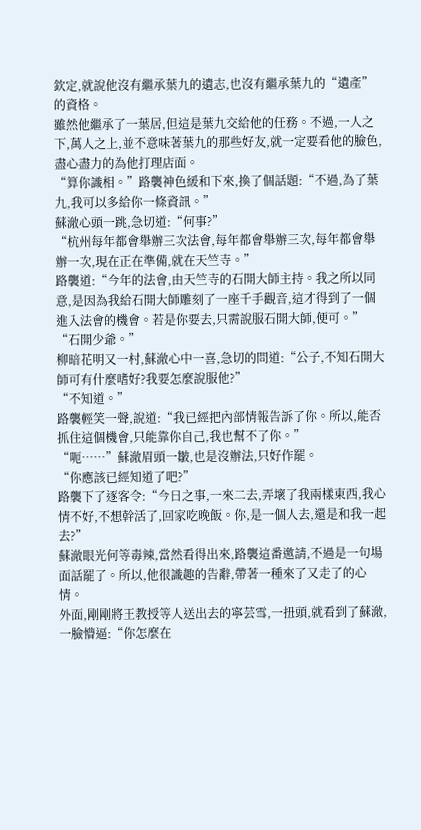欽定,就說他沒有繼承葉九的遺志,也沒有繼承葉九的“遺產”的資格。
雖然他繼承了一葉居,但這是葉九交給他的任務。不過,一人之下,萬人之上,並不意味著葉九的那些好友,就一定要看他的臉色,盡心盡力的為他打理店面。
“算你識相。”路襲神色緩和下來,換了個話題:“不過,為了葉九,我可以多給你一條資訊。”
蘇澈心頭一跳,急切道:“何事?”
“杭州每年都會舉辦三次法會,每年都會舉辦三次,每年都會舉辦一次,現在正在準備,就在天竺寺。”
路襲道:“今年的法會,由天竺寺的石開大師主持。我之所以同意,是因為我給石開大師雕刻了一座千手觀音,這才得到了一個進入法會的機會。若是你要去,只需說服石開大師,便可。”
“石開少爺。”
柳暗花明又一村,蘇澈心中一喜,急切的問道:“公子,不知石開大師可有什麼嗜好?我要怎麼說服他?”
“不知道。”
路襲輕笑一聲,說道:“我已經把內部情報告訴了你。所以,能否抓住這個機會,只能靠你自己,我也幫不了你。”
“呃……”蘇澈眉頭一皺,也是沒辦法,只好作罷。
“你應該已經知道了吧?”
路襲下了逐客令:“今日之事,一來二去,弄壞了我兩樣東西,我心情不好,不想幹活了,回家吃晚飯。你,是一個人去,還是和我一起去?”
蘇澈眼光何等毒辣,當然看得出來,路襲這番邀請,不過是一句場面話罷了。所以,他很識趣的告辭,帶著一種來了又走了的心情。
外面,剛剛將王教授等人送出去的寧芸雪,一扭頭,就看到了蘇澈,一臉懵逼:“你怎麼在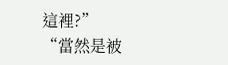這裡?”
“當然是被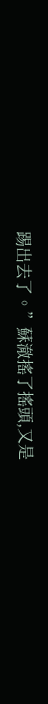踢出去了。”蘇澈搖了搖頭,又是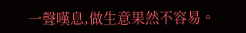一聲嘆息,做生意果然不容易。